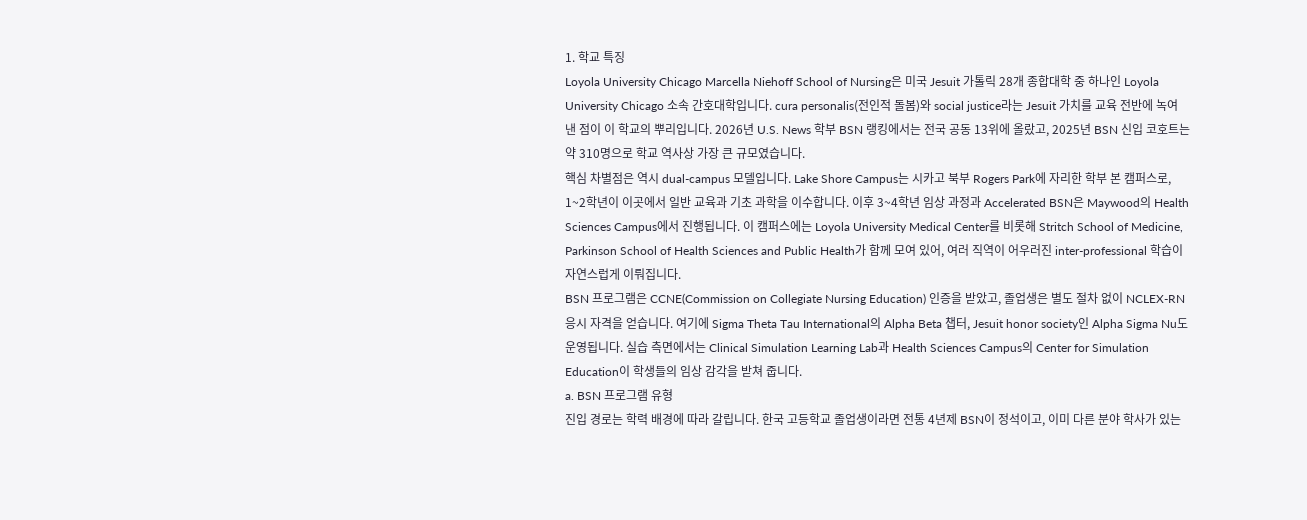1. 학교 특징
Loyola University Chicago Marcella Niehoff School of Nursing은 미국 Jesuit 가톨릭 28개 종합대학 중 하나인 Loyola University Chicago 소속 간호대학입니다. cura personalis(전인적 돌봄)와 social justice라는 Jesuit 가치를 교육 전반에 녹여 낸 점이 이 학교의 뿌리입니다. 2026년 U.S. News 학부 BSN 랭킹에서는 전국 공동 13위에 올랐고, 2025년 BSN 신입 코호트는 약 310명으로 학교 역사상 가장 큰 규모였습니다.
핵심 차별점은 역시 dual-campus 모델입니다. Lake Shore Campus는 시카고 북부 Rogers Park에 자리한 학부 본 캠퍼스로, 1~2학년이 이곳에서 일반 교육과 기초 과학을 이수합니다. 이후 3~4학년 임상 과정과 Accelerated BSN은 Maywood의 Health Sciences Campus에서 진행됩니다. 이 캠퍼스에는 Loyola University Medical Center를 비롯해 Stritch School of Medicine, Parkinson School of Health Sciences and Public Health가 함께 모여 있어, 여러 직역이 어우러진 inter-professional 학습이 자연스럽게 이뤄집니다.
BSN 프로그램은 CCNE(Commission on Collegiate Nursing Education) 인증을 받았고, 졸업생은 별도 절차 없이 NCLEX-RN 응시 자격을 얻습니다. 여기에 Sigma Theta Tau International의 Alpha Beta 챕터, Jesuit honor society인 Alpha Sigma Nu도 운영됩니다. 실습 측면에서는 Clinical Simulation Learning Lab과 Health Sciences Campus의 Center for Simulation Education이 학생들의 임상 감각을 받쳐 줍니다.
a. BSN 프로그램 유형
진입 경로는 학력 배경에 따라 갈립니다. 한국 고등학교 졸업생이라면 전통 4년제 BSN이 정석이고, 이미 다른 분야 학사가 있는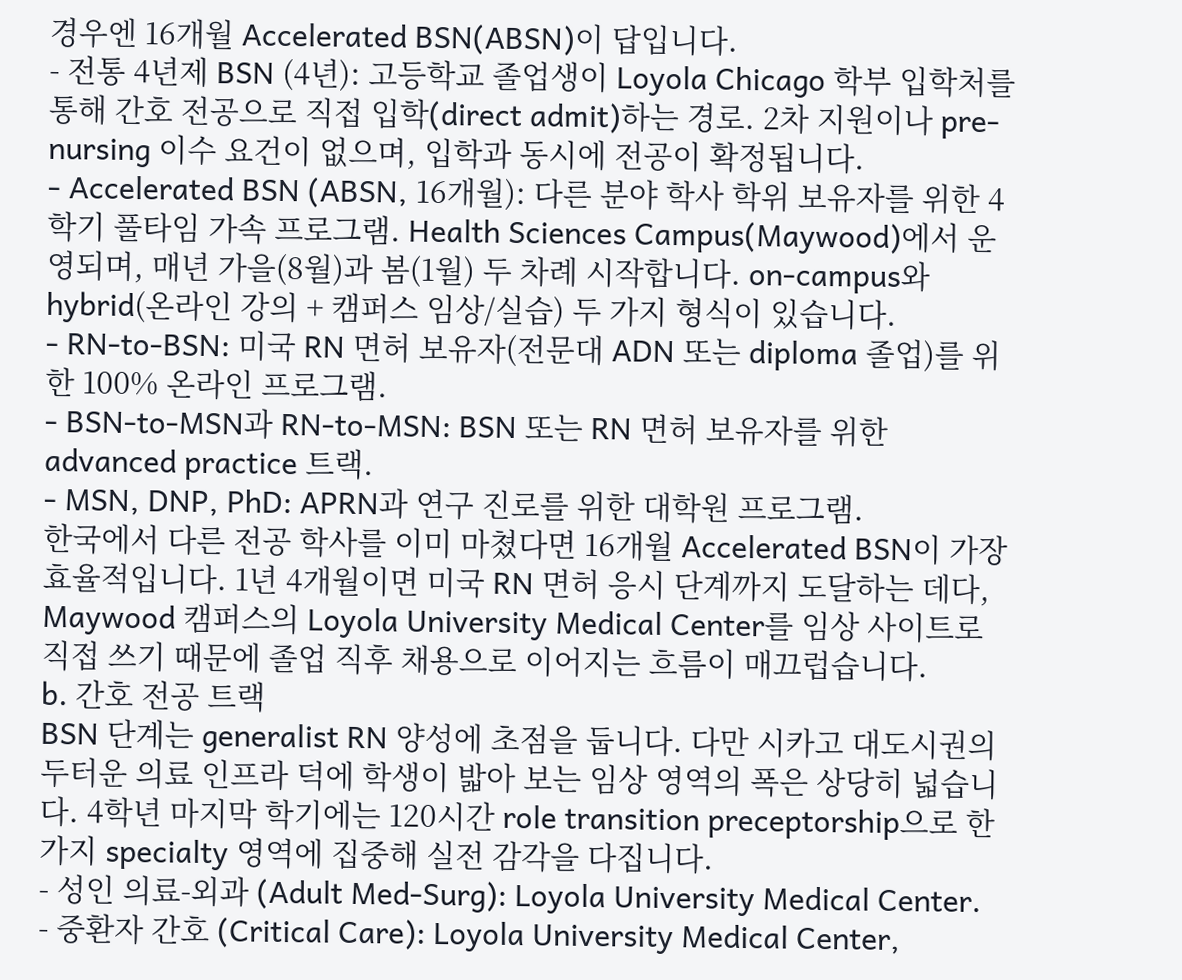경우엔 16개월 Accelerated BSN(ABSN)이 답입니다.
- 전통 4년제 BSN (4년): 고등학교 졸업생이 Loyola Chicago 학부 입학처를 통해 간호 전공으로 직접 입학(direct admit)하는 경로. 2차 지원이나 pre-nursing 이수 요건이 없으며, 입학과 동시에 전공이 확정됩니다.
- Accelerated BSN (ABSN, 16개월): 다른 분야 학사 학위 보유자를 위한 4학기 풀타임 가속 프로그램. Health Sciences Campus(Maywood)에서 운영되며, 매년 가을(8월)과 봄(1월) 두 차례 시작합니다. on-campus와 hybrid(온라인 강의 + 캠퍼스 임상/실습) 두 가지 형식이 있습니다.
- RN-to-BSN: 미국 RN 면허 보유자(전문대 ADN 또는 diploma 졸업)를 위한 100% 온라인 프로그램.
- BSN-to-MSN과 RN-to-MSN: BSN 또는 RN 면허 보유자를 위한 advanced practice 트랙.
- MSN, DNP, PhD: APRN과 연구 진로를 위한 대학원 프로그램.
한국에서 다른 전공 학사를 이미 마쳤다면 16개월 Accelerated BSN이 가장 효율적입니다. 1년 4개월이면 미국 RN 면허 응시 단계까지 도달하는 데다, Maywood 캠퍼스의 Loyola University Medical Center를 임상 사이트로 직접 쓰기 때문에 졸업 직후 채용으로 이어지는 흐름이 매끄럽습니다.
b. 간호 전공 트랙
BSN 단계는 generalist RN 양성에 초점을 둡니다. 다만 시카고 대도시권의 두터운 의료 인프라 덕에 학생이 밟아 보는 임상 영역의 폭은 상당히 넓습니다. 4학년 마지막 학기에는 120시간 role transition preceptorship으로 한 가지 specialty 영역에 집중해 실전 감각을 다집니다.
- 성인 의료-외과 (Adult Med-Surg): Loyola University Medical Center.
- 중환자 간호 (Critical Care): Loyola University Medical Center,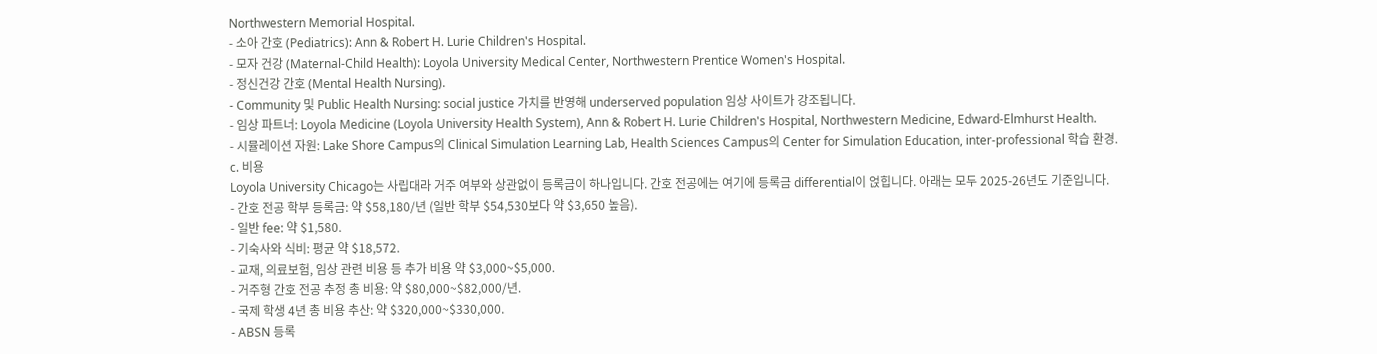Northwestern Memorial Hospital.
- 소아 간호 (Pediatrics): Ann & Robert H. Lurie Children's Hospital.
- 모자 건강 (Maternal-Child Health): Loyola University Medical Center, Northwestern Prentice Women's Hospital.
- 정신건강 간호 (Mental Health Nursing).
- Community 및 Public Health Nursing: social justice 가치를 반영해 underserved population 임상 사이트가 강조됩니다.
- 임상 파트너: Loyola Medicine (Loyola University Health System), Ann & Robert H. Lurie Children's Hospital, Northwestern Medicine, Edward-Elmhurst Health.
- 시뮬레이션 자원: Lake Shore Campus의 Clinical Simulation Learning Lab, Health Sciences Campus의 Center for Simulation Education, inter-professional 학습 환경.
c. 비용
Loyola University Chicago는 사립대라 거주 여부와 상관없이 등록금이 하나입니다. 간호 전공에는 여기에 등록금 differential이 얹힙니다. 아래는 모두 2025-26년도 기준입니다.
- 간호 전공 학부 등록금: 약 $58,180/년 (일반 학부 $54,530보다 약 $3,650 높음).
- 일반 fee: 약 $1,580.
- 기숙사와 식비: 평균 약 $18,572.
- 교재, 의료보험, 임상 관련 비용 등 추가 비용 약 $3,000~$5,000.
- 거주형 간호 전공 추정 총 비용: 약 $80,000~$82,000/년.
- 국제 학생 4년 총 비용 추산: 약 $320,000~$330,000.
- ABSN 등록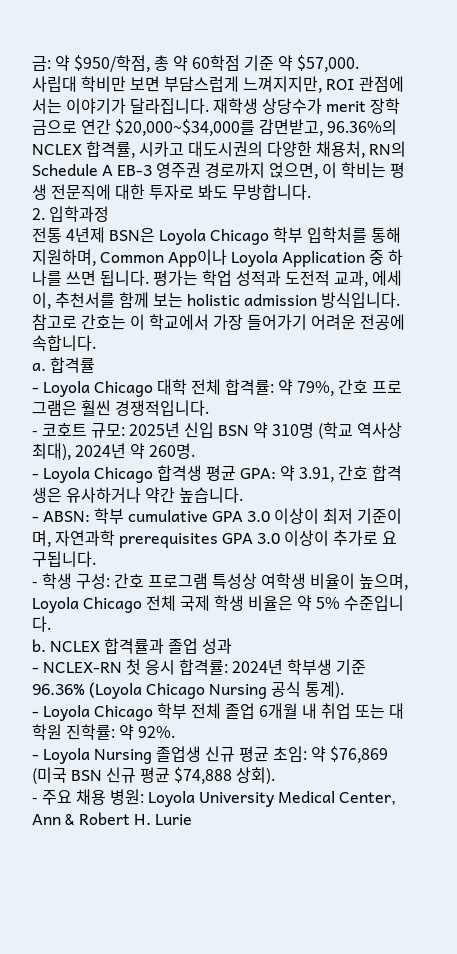금: 약 $950/학점, 총 약 60학점 기준 약 $57,000.
사립대 학비만 보면 부담스럽게 느껴지지만, ROI 관점에서는 이야기가 달라집니다. 재학생 상당수가 merit 장학금으로 연간 $20,000~$34,000를 감면받고, 96.36%의 NCLEX 합격률, 시카고 대도시권의 다양한 채용처, RN의 Schedule A EB-3 영주권 경로까지 얹으면, 이 학비는 평생 전문직에 대한 투자로 봐도 무방합니다.
2. 입학과정
전통 4년제 BSN은 Loyola Chicago 학부 입학처를 통해 지원하며, Common App이나 Loyola Application 중 하나를 쓰면 됩니다. 평가는 학업 성적과 도전적 교과, 에세이, 추천서를 함께 보는 holistic admission 방식입니다. 참고로 간호는 이 학교에서 가장 들어가기 어려운 전공에 속합니다.
a. 합격률
- Loyola Chicago 대학 전체 합격률: 약 79%, 간호 프로그램은 훨씬 경쟁적입니다.
- 코호트 규모: 2025년 신입 BSN 약 310명 (학교 역사상 최대), 2024년 약 260명.
- Loyola Chicago 합격생 평균 GPA: 약 3.91, 간호 합격생은 유사하거나 약간 높습니다.
- ABSN: 학부 cumulative GPA 3.0 이상이 최저 기준이며, 자연과학 prerequisites GPA 3.0 이상이 추가로 요구됩니다.
- 학생 구성: 간호 프로그램 특성상 여학생 비율이 높으며, Loyola Chicago 전체 국제 학생 비율은 약 5% 수준입니다.
b. NCLEX 합격률과 졸업 성과
- NCLEX-RN 첫 응시 합격률: 2024년 학부생 기준 96.36% (Loyola Chicago Nursing 공식 통계).
- Loyola Chicago 학부 전체 졸업 6개월 내 취업 또는 대학원 진학률: 약 92%.
- Loyola Nursing 졸업생 신규 평균 초임: 약 $76,869 (미국 BSN 신규 평균 $74,888 상회).
- 주요 채용 병원: Loyola University Medical Center, Ann & Robert H. Lurie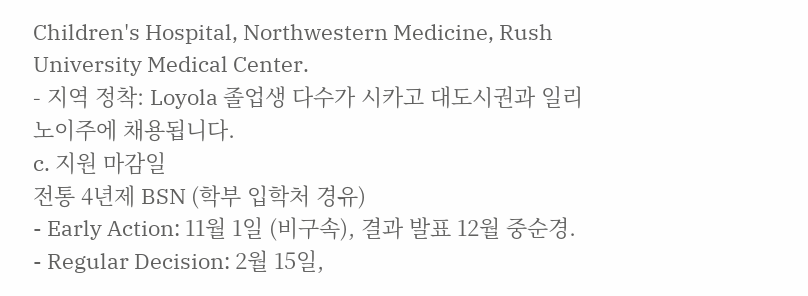Children's Hospital, Northwestern Medicine, Rush University Medical Center.
- 지역 정착: Loyola 졸업생 다수가 시카고 대도시권과 일리노이주에 채용됩니다.
c. 지원 마감일
전통 4년제 BSN (학부 입학처 경유)
- Early Action: 11월 1일 (비구속), 결과 발표 12월 중순경.
- Regular Decision: 2월 15일,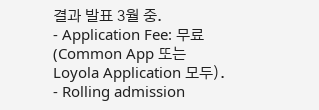결과 발표 3월 중.
- Application Fee: 무료 (Common App 또는 Loyola Application 모두).
- Rolling admission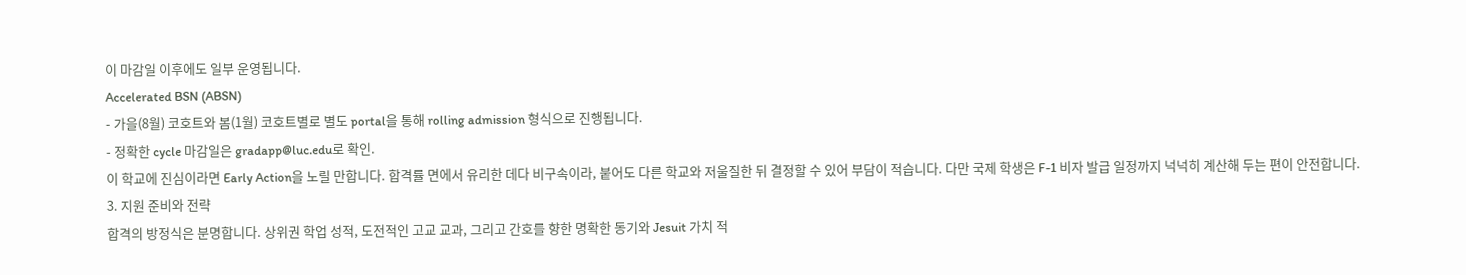이 마감일 이후에도 일부 운영됩니다.
Accelerated BSN (ABSN)
- 가을(8월) 코호트와 봄(1월) 코호트별로 별도 portal을 통해 rolling admission 형식으로 진행됩니다.
- 정확한 cycle 마감일은 gradapp@luc.edu로 확인.
이 학교에 진심이라면 Early Action을 노릴 만합니다. 합격률 면에서 유리한 데다 비구속이라, 붙어도 다른 학교와 저울질한 뒤 결정할 수 있어 부담이 적습니다. 다만 국제 학생은 F-1 비자 발급 일정까지 넉넉히 계산해 두는 편이 안전합니다.
3. 지원 준비와 전략
합격의 방정식은 분명합니다. 상위권 학업 성적, 도전적인 고교 교과, 그리고 간호를 향한 명확한 동기와 Jesuit 가치 적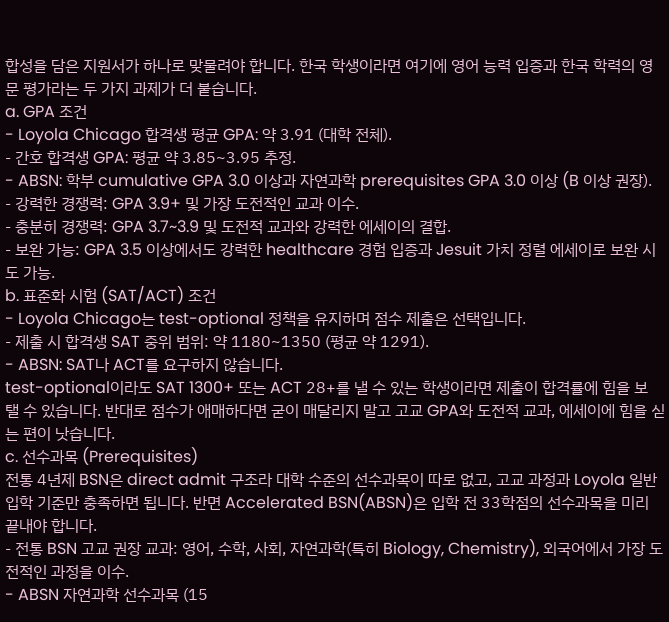합성을 담은 지원서가 하나로 맞물려야 합니다. 한국 학생이라면 여기에 영어 능력 입증과 한국 학력의 영문 평가라는 두 가지 과제가 더 붙습니다.
a. GPA 조건
- Loyola Chicago 합격생 평균 GPA: 약 3.91 (대학 전체).
- 간호 합격생 GPA: 평균 약 3.85~3.95 추정.
- ABSN: 학부 cumulative GPA 3.0 이상과 자연과학 prerequisites GPA 3.0 이상 (B 이상 권장).
- 강력한 경쟁력: GPA 3.9+ 및 가장 도전적인 교과 이수.
- 충분히 경쟁력: GPA 3.7~3.9 및 도전적 교과와 강력한 에세이의 결합.
- 보완 가능: GPA 3.5 이상에서도 강력한 healthcare 경험 입증과 Jesuit 가치 정렬 에세이로 보완 시도 가능.
b. 표준화 시험 (SAT/ACT) 조건
- Loyola Chicago는 test-optional 정책을 유지하며 점수 제출은 선택입니다.
- 제출 시 합격생 SAT 중위 범위: 약 1180~1350 (평균 약 1291).
- ABSN: SAT나 ACT를 요구하지 않습니다.
test-optional이라도 SAT 1300+ 또는 ACT 28+를 낼 수 있는 학생이라면 제출이 합격률에 힘을 보탤 수 있습니다. 반대로 점수가 애매하다면 굳이 매달리지 말고 고교 GPA와 도전적 교과, 에세이에 힘을 싣는 편이 낫습니다.
c. 선수과목 (Prerequisites)
전통 4년제 BSN은 direct admit 구조라 대학 수준의 선수과목이 따로 없고, 고교 과정과 Loyola 일반 입학 기준만 충족하면 됩니다. 반면 Accelerated BSN(ABSN)은 입학 전 33학점의 선수과목을 미리 끝내야 합니다.
- 전통 BSN 고교 권장 교과: 영어, 수학, 사회, 자연과학(특히 Biology, Chemistry), 외국어에서 가장 도전적인 과정을 이수.
- ABSN 자연과학 선수과목 (15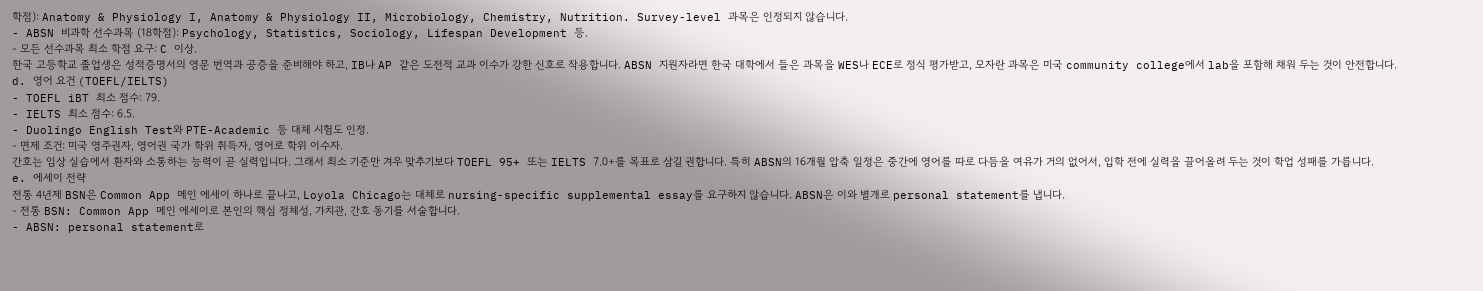학점): Anatomy & Physiology I, Anatomy & Physiology II, Microbiology, Chemistry, Nutrition. Survey-level 과목은 인정되지 않습니다.
- ABSN 비과학 선수과목 (18학점): Psychology, Statistics, Sociology, Lifespan Development 등.
- 모든 선수과목 최소 학점 요구: C 이상.
한국 고등학교 졸업생은 성적증명서의 영문 번역과 공증을 준비해야 하고, IB나 AP 같은 도전적 교과 이수가 강한 신호로 작용합니다. ABSN 지원자라면 한국 대학에서 들은 과목을 WES나 ECE로 정식 평가받고, 모자란 과목은 미국 community college에서 lab을 포함해 채워 두는 것이 안전합니다.
d. 영어 요건 (TOEFL/IELTS)
- TOEFL iBT 최소 점수: 79.
- IELTS 최소 점수: 6.5.
- Duolingo English Test와 PTE-Academic 등 대체 시험도 인정.
- 면제 조건: 미국 영주권자, 영어권 국가 학위 취득자, 영어로 학위 이수자.
간호는 임상 실습에서 환자와 소통하는 능력이 곧 실력입니다. 그래서 최소 기준만 겨우 맞추기보다 TOEFL 95+ 또는 IELTS 7.0+를 목표로 삼길 권합니다. 특히 ABSN의 16개월 압축 일정은 중간에 영어를 따로 다듬을 여유가 거의 없어서, 입학 전에 실력을 끌어올려 두는 것이 학업 성패를 가릅니다.
e. 에세이 전략
전통 4년제 BSN은 Common App 메인 에세이 하나로 끝나고, Loyola Chicago는 대체로 nursing-specific supplemental essay를 요구하지 않습니다. ABSN은 이와 별개로 personal statement를 냅니다.
- 전통 BSN: Common App 메인 에세이로 본인의 핵심 정체성, 가치관, 간호 동기를 서술합니다.
- ABSN: personal statement로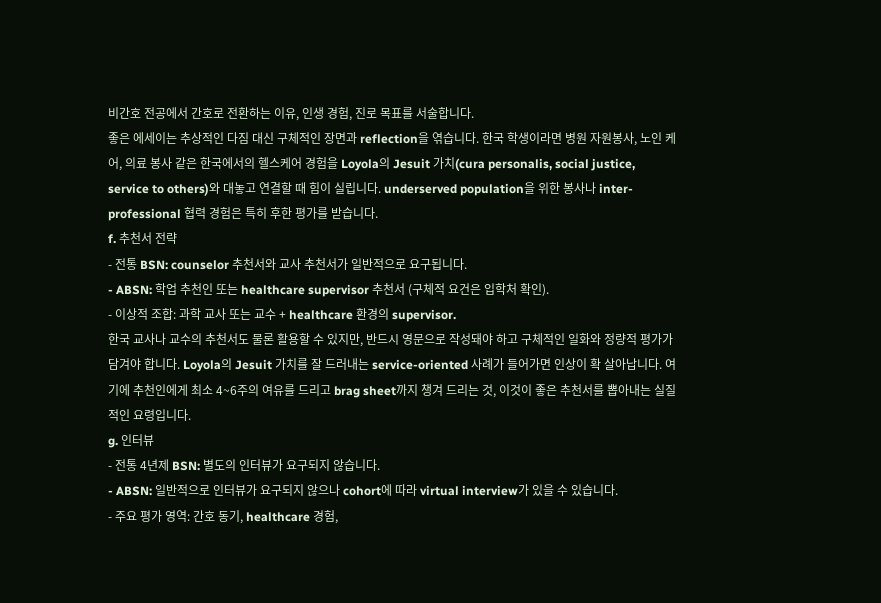비간호 전공에서 간호로 전환하는 이유, 인생 경험, 진로 목표를 서술합니다.
좋은 에세이는 추상적인 다짐 대신 구체적인 장면과 reflection을 엮습니다. 한국 학생이라면 병원 자원봉사, 노인 케어, 의료 봉사 같은 한국에서의 헬스케어 경험을 Loyola의 Jesuit 가치(cura personalis, social justice, service to others)와 대놓고 연결할 때 힘이 실립니다. underserved population을 위한 봉사나 inter-professional 협력 경험은 특히 후한 평가를 받습니다.
f. 추천서 전략
- 전통 BSN: counselor 추천서와 교사 추천서가 일반적으로 요구됩니다.
- ABSN: 학업 추천인 또는 healthcare supervisor 추천서 (구체적 요건은 입학처 확인).
- 이상적 조합: 과학 교사 또는 교수 + healthcare 환경의 supervisor.
한국 교사나 교수의 추천서도 물론 활용할 수 있지만, 반드시 영문으로 작성돼야 하고 구체적인 일화와 정량적 평가가 담겨야 합니다. Loyola의 Jesuit 가치를 잘 드러내는 service-oriented 사례가 들어가면 인상이 확 살아납니다. 여기에 추천인에게 최소 4~6주의 여유를 드리고 brag sheet까지 챙겨 드리는 것, 이것이 좋은 추천서를 뽑아내는 실질적인 요령입니다.
g. 인터뷰
- 전통 4년제 BSN: 별도의 인터뷰가 요구되지 않습니다.
- ABSN: 일반적으로 인터뷰가 요구되지 않으나 cohort에 따라 virtual interview가 있을 수 있습니다.
- 주요 평가 영역: 간호 동기, healthcare 경험,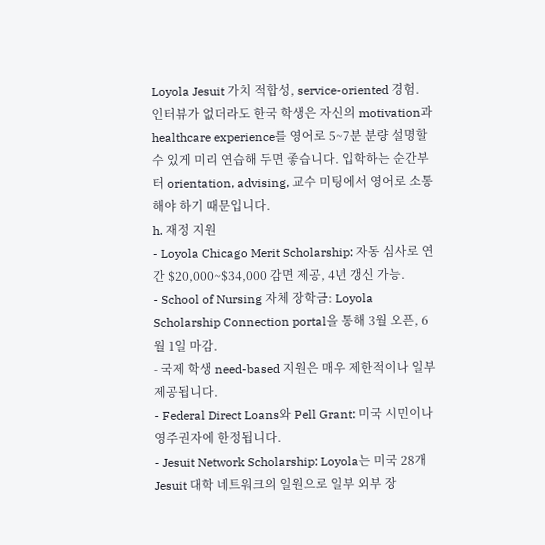Loyola Jesuit 가치 적합성, service-oriented 경험.
인터뷰가 없더라도 한국 학생은 자신의 motivation과 healthcare experience를 영어로 5~7분 분량 설명할 수 있게 미리 연습해 두면 좋습니다. 입학하는 순간부터 orientation, advising, 교수 미팅에서 영어로 소통해야 하기 때문입니다.
h. 재정 지원
- Loyola Chicago Merit Scholarship: 자동 심사로 연간 $20,000~$34,000 감면 제공, 4년 갱신 가능.
- School of Nursing 자체 장학금: Loyola Scholarship Connection portal을 통해 3월 오픈, 6월 1일 마감.
- 국제 학생 need-based 지원은 매우 제한적이나 일부 제공됩니다.
- Federal Direct Loans와 Pell Grant: 미국 시민이나 영주권자에 한정됩니다.
- Jesuit Network Scholarship: Loyola는 미국 28개 Jesuit 대학 네트워크의 일원으로 일부 외부 장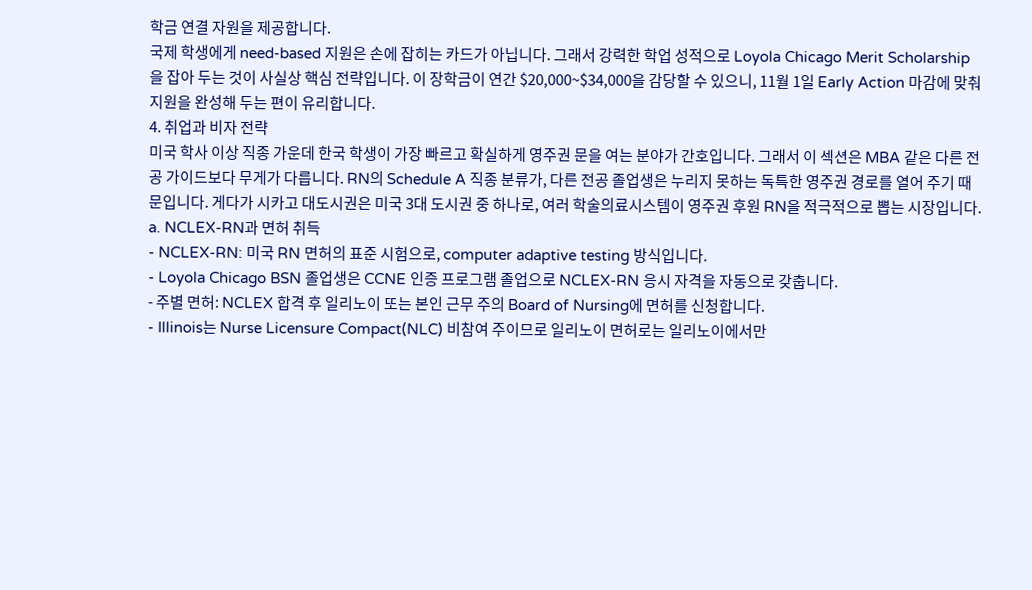학금 연결 자원을 제공합니다.
국제 학생에게 need-based 지원은 손에 잡히는 카드가 아닙니다. 그래서 강력한 학업 성적으로 Loyola Chicago Merit Scholarship을 잡아 두는 것이 사실상 핵심 전략입니다. 이 장학금이 연간 $20,000~$34,000을 감당할 수 있으니, 11월 1일 Early Action 마감에 맞춰 지원을 완성해 두는 편이 유리합니다.
4. 취업과 비자 전략
미국 학사 이상 직종 가운데 한국 학생이 가장 빠르고 확실하게 영주권 문을 여는 분야가 간호입니다. 그래서 이 섹션은 MBA 같은 다른 전공 가이드보다 무게가 다릅니다. RN의 Schedule A 직종 분류가, 다른 전공 졸업생은 누리지 못하는 독특한 영주권 경로를 열어 주기 때문입니다. 게다가 시카고 대도시권은 미국 3대 도시권 중 하나로, 여러 학술의료시스템이 영주권 후원 RN을 적극적으로 뽑는 시장입니다.
a. NCLEX-RN과 면허 취득
- NCLEX-RN: 미국 RN 면허의 표준 시험으로, computer adaptive testing 방식입니다.
- Loyola Chicago BSN 졸업생은 CCNE 인증 프로그램 졸업으로 NCLEX-RN 응시 자격을 자동으로 갖춥니다.
- 주별 면허: NCLEX 합격 후 일리노이 또는 본인 근무 주의 Board of Nursing에 면허를 신청합니다.
- Illinois는 Nurse Licensure Compact(NLC) 비참여 주이므로 일리노이 면허로는 일리노이에서만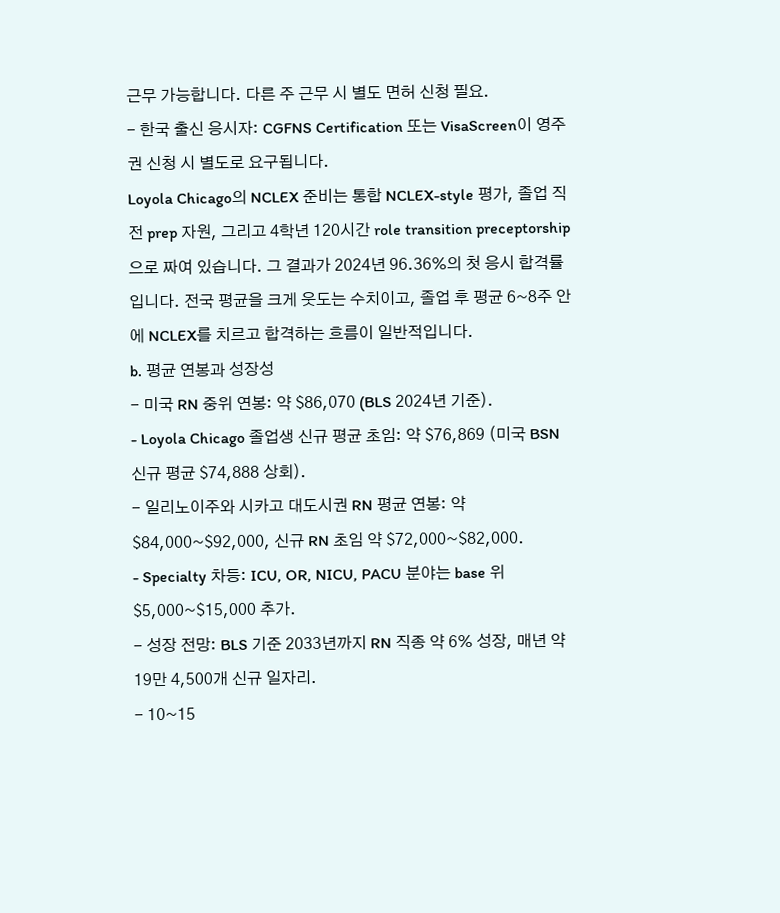근무 가능합니다. 다른 주 근무 시 별도 면허 신청 필요.
- 한국 출신 응시자: CGFNS Certification 또는 VisaScreen이 영주권 신청 시 별도로 요구됩니다.
Loyola Chicago의 NCLEX 준비는 통합 NCLEX-style 평가, 졸업 직전 prep 자원, 그리고 4학년 120시간 role transition preceptorship으로 짜여 있습니다. 그 결과가 2024년 96.36%의 첫 응시 합격률입니다. 전국 평균을 크게 웃도는 수치이고, 졸업 후 평균 6~8주 안에 NCLEX를 치르고 합격하는 흐름이 일반적입니다.
b. 평균 연봉과 성장성
- 미국 RN 중위 연봉: 약 $86,070 (BLS 2024년 기준).
- Loyola Chicago 졸업생 신규 평균 초임: 약 $76,869 (미국 BSN 신규 평균 $74,888 상회).
- 일리노이주와 시카고 대도시권 RN 평균 연봉: 약 $84,000~$92,000, 신규 RN 초임 약 $72,000~$82,000.
- Specialty 차등: ICU, OR, NICU, PACU 분야는 base 위 $5,000~$15,000 추가.
- 성장 전망: BLS 기준 2033년까지 RN 직종 약 6% 성장, 매년 약 19만 4,500개 신규 일자리.
- 10~15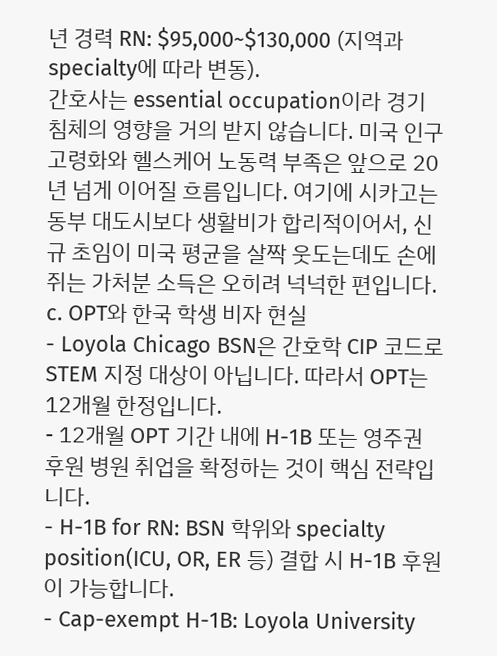년 경력 RN: $95,000~$130,000 (지역과 specialty에 따라 변동).
간호사는 essential occupation이라 경기 침체의 영향을 거의 받지 않습니다. 미국 인구 고령화와 헬스케어 노동력 부족은 앞으로 20년 넘게 이어질 흐름입니다. 여기에 시카고는 동부 대도시보다 생활비가 합리적이어서, 신규 초임이 미국 평균을 살짝 웃도는데도 손에 쥐는 가처분 소득은 오히려 넉넉한 편입니다.
c. OPT와 한국 학생 비자 현실
- Loyola Chicago BSN은 간호학 CIP 코드로 STEM 지정 대상이 아닙니다. 따라서 OPT는 12개월 한정입니다.
- 12개월 OPT 기간 내에 H-1B 또는 영주권 후원 병원 취업을 확정하는 것이 핵심 전략입니다.
- H-1B for RN: BSN 학위와 specialty position(ICU, OR, ER 등) 결합 시 H-1B 후원이 가능합니다.
- Cap-exempt H-1B: Loyola University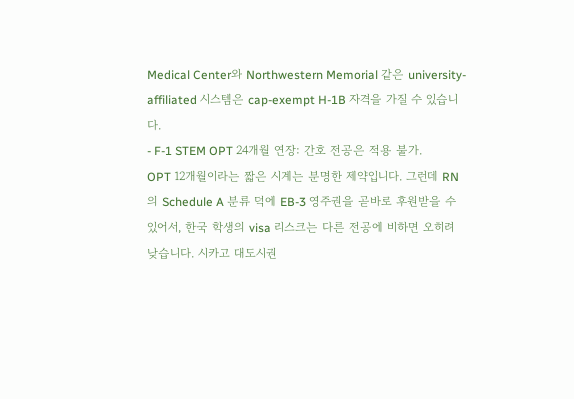Medical Center와 Northwestern Memorial 같은 university-affiliated 시스템은 cap-exempt H-1B 자격을 가질 수 있습니다.
- F-1 STEM OPT 24개월 연장: 간호 전공은 적용 불가.
OPT 12개월이라는 짧은 시계는 분명한 제약입니다. 그런데 RN의 Schedule A 분류 덕에 EB-3 영주권을 곧바로 후원받을 수 있어서, 한국 학생의 visa 리스크는 다른 전공에 비하면 오히려 낮습니다. 시카고 대도시권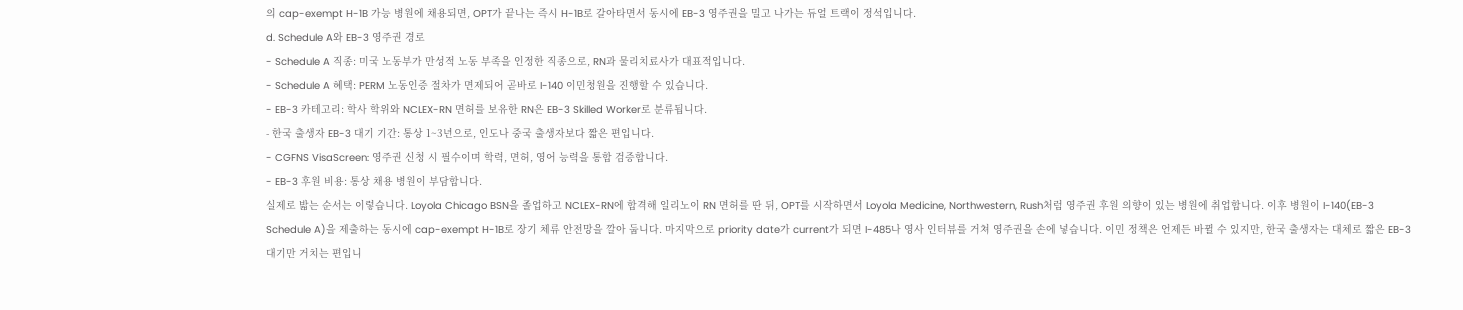의 cap-exempt H-1B 가능 병원에 채용되면, OPT가 끝나는 즉시 H-1B로 갈아타면서 동시에 EB-3 영주권을 밀고 나가는 듀얼 트랙이 정석입니다.
d. Schedule A와 EB-3 영주권 경로
- Schedule A 직종: 미국 노동부가 만성적 노동 부족을 인정한 직종으로, RN과 물리치료사가 대표적입니다.
- Schedule A 혜택: PERM 노동인증 절차가 면제되어 곧바로 I-140 이민청원을 진행할 수 있습니다.
- EB-3 카테고리: 학사 학위와 NCLEX-RN 면허를 보유한 RN은 EB-3 Skilled Worker로 분류됩니다.
- 한국 출생자 EB-3 대기 기간: 통상 1~3년으로, 인도나 중국 출생자보다 짧은 편입니다.
- CGFNS VisaScreen: 영주권 신청 시 필수이며 학력, 면허, 영어 능력을 통합 검증합니다.
- EB-3 후원 비용: 통상 채용 병원이 부담합니다.
실제로 밟는 순서는 이렇습니다. Loyola Chicago BSN을 졸업하고 NCLEX-RN에 합격해 일리노이 RN 면허를 딴 뒤, OPT를 시작하면서 Loyola Medicine, Northwestern, Rush처럼 영주권 후원 의향이 있는 병원에 취업합니다. 이후 병원이 I-140(EB-3 Schedule A)을 제출하는 동시에 cap-exempt H-1B로 장기 체류 안전망을 깔아 둡니다. 마지막으로 priority date가 current가 되면 I-485나 영사 인터뷰를 거쳐 영주권을 손에 넣습니다. 이민 정책은 언제든 바뀔 수 있지만, 한국 출생자는 대체로 짧은 EB-3 대기만 거치는 편입니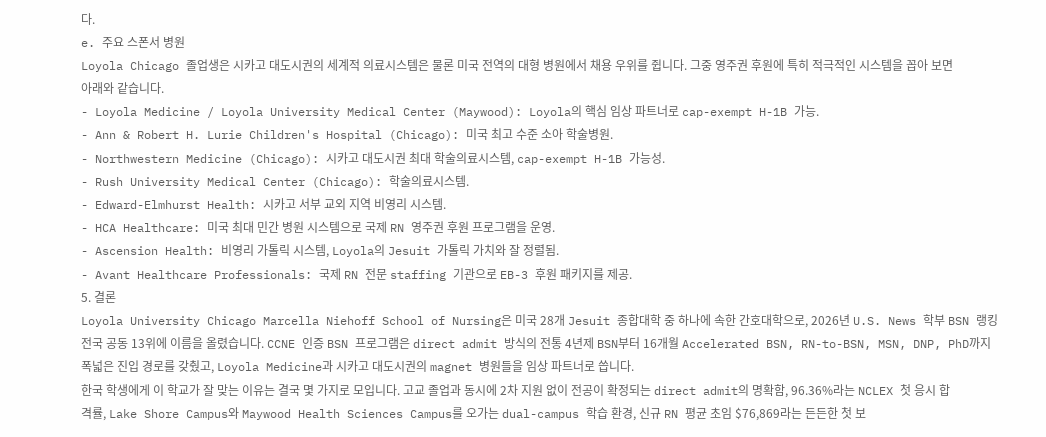다.
e. 주요 스폰서 병원
Loyola Chicago 졸업생은 시카고 대도시권의 세계적 의료시스템은 물론 미국 전역의 대형 병원에서 채용 우위를 쥡니다. 그중 영주권 후원에 특히 적극적인 시스템을 꼽아 보면 아래와 같습니다.
- Loyola Medicine / Loyola University Medical Center (Maywood): Loyola의 핵심 임상 파트너로 cap-exempt H-1B 가능.
- Ann & Robert H. Lurie Children's Hospital (Chicago): 미국 최고 수준 소아 학술병원.
- Northwestern Medicine (Chicago): 시카고 대도시권 최대 학술의료시스템, cap-exempt H-1B 가능성.
- Rush University Medical Center (Chicago): 학술의료시스템.
- Edward-Elmhurst Health: 시카고 서부 교외 지역 비영리 시스템.
- HCA Healthcare: 미국 최대 민간 병원 시스템으로 국제 RN 영주권 후원 프로그램을 운영.
- Ascension Health: 비영리 가톨릭 시스템, Loyola의 Jesuit 가톨릭 가치와 잘 정렬됨.
- Avant Healthcare Professionals: 국제 RN 전문 staffing 기관으로 EB-3 후원 패키지를 제공.
5. 결론
Loyola University Chicago Marcella Niehoff School of Nursing은 미국 28개 Jesuit 종합대학 중 하나에 속한 간호대학으로, 2026년 U.S. News 학부 BSN 랭킹 전국 공동 13위에 이름을 올렸습니다. CCNE 인증 BSN 프로그램은 direct admit 방식의 전통 4년제 BSN부터 16개월 Accelerated BSN, RN-to-BSN, MSN, DNP, PhD까지 폭넓은 진입 경로를 갖췄고, Loyola Medicine과 시카고 대도시권의 magnet 병원들을 임상 파트너로 씁니다.
한국 학생에게 이 학교가 잘 맞는 이유는 결국 몇 가지로 모입니다. 고교 졸업과 동시에 2차 지원 없이 전공이 확정되는 direct admit의 명확함, 96.36%라는 NCLEX 첫 응시 합격률, Lake Shore Campus와 Maywood Health Sciences Campus를 오가는 dual-campus 학습 환경, 신규 RN 평균 초임 $76,869라는 든든한 첫 보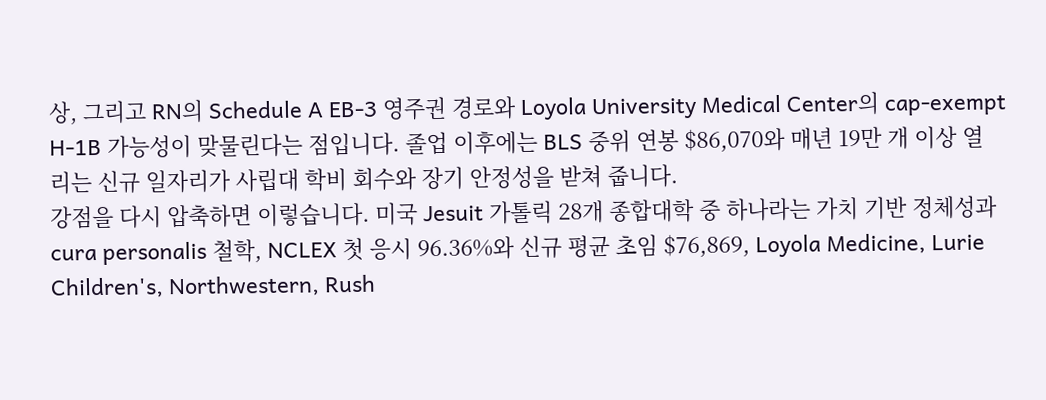상, 그리고 RN의 Schedule A EB-3 영주권 경로와 Loyola University Medical Center의 cap-exempt H-1B 가능성이 맞물린다는 점입니다. 졸업 이후에는 BLS 중위 연봉 $86,070와 매년 19만 개 이상 열리는 신규 일자리가 사립대 학비 회수와 장기 안정성을 받쳐 줍니다.
강점을 다시 압축하면 이렇습니다. 미국 Jesuit 가톨릭 28개 종합대학 중 하나라는 가치 기반 정체성과 cura personalis 철학, NCLEX 첫 응시 96.36%와 신규 평균 초임 $76,869, Loyola Medicine, Lurie Children's, Northwestern, Rush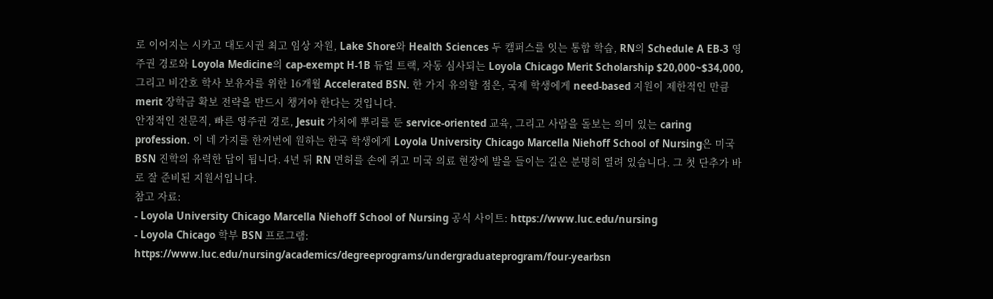로 이어지는 시카고 대도시권 최고 임상 자원, Lake Shore와 Health Sciences 두 캠퍼스를 잇는 통합 학습, RN의 Schedule A EB-3 영주권 경로와 Loyola Medicine의 cap-exempt H-1B 듀얼 트랙, 자동 심사되는 Loyola Chicago Merit Scholarship $20,000~$34,000, 그리고 비간호 학사 보유자를 위한 16개월 Accelerated BSN. 한 가지 유의할 점은, 국제 학생에게 need-based 지원이 제한적인 만큼 merit 장학금 확보 전략을 반드시 챙겨야 한다는 것입니다.
안정적인 전문직, 빠른 영주권 경로, Jesuit 가치에 뿌리를 둔 service-oriented 교육, 그리고 사람을 돌보는 의미 있는 caring profession. 이 네 가지를 한꺼번에 원하는 한국 학생에게 Loyola University Chicago Marcella Niehoff School of Nursing은 미국 BSN 진학의 유력한 답이 됩니다. 4년 뒤 RN 면허를 손에 쥐고 미국 의료 현장에 발을 들이는 길은 분명히 열려 있습니다. 그 첫 단추가 바로 잘 준비된 지원서입니다.
참고 자료:
- Loyola University Chicago Marcella Niehoff School of Nursing 공식 사이트: https://www.luc.edu/nursing
- Loyola Chicago 학부 BSN 프로그램: https://www.luc.edu/nursing/academics/degreeprograms/undergraduateprogram/four-yearbsn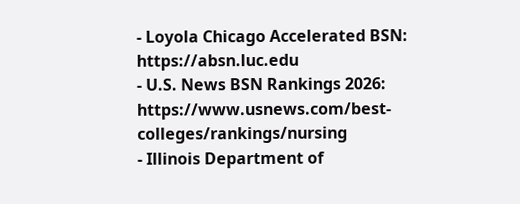- Loyola Chicago Accelerated BSN: https://absn.luc.edu
- U.S. News BSN Rankings 2026: https://www.usnews.com/best-colleges/rankings/nursing
- Illinois Department of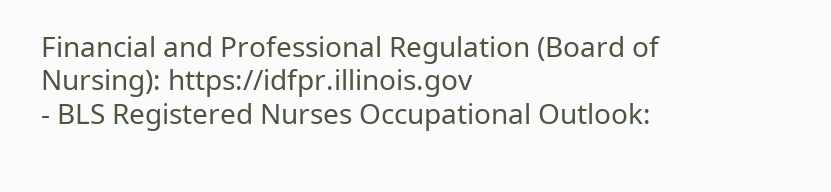Financial and Professional Regulation (Board of Nursing): https://idfpr.illinois.gov
- BLS Registered Nurses Occupational Outlook: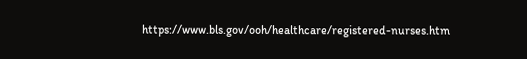https://www.bls.gov/ooh/healthcare/registered-nurses.htm